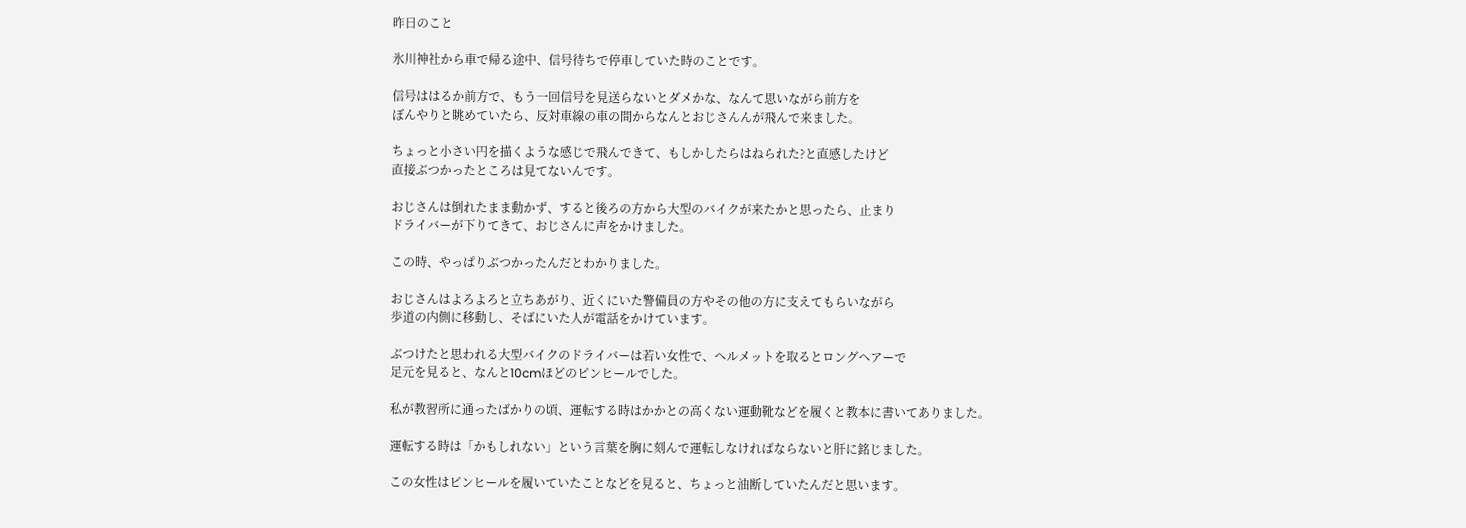昨日のこと

氷川神社から車で帰る途中、信号待ちで停車していた時のことです。

信号ははるか前方で、もう一回信号を見送らないとダメかな、なんて思いながら前方を
ぼんやりと眺めていたら、反対車線の車の間からなんとおじさんんが飛んで来ました。

ちょっと小さい円を描くような感じで飛んできて、もしかしたらはねられた?と直感したけど
直接ぶつかったところは見てないんです。

おじさんは倒れたまま動かず、すると後ろの方から大型のバイクが来たかと思ったら、止まり
ドライバーが下りてきて、おじさんに声をかけました。

この時、やっぱりぶつかったんだとわかりました。

おじさんはよろよろと立ちあがり、近くにいた警備員の方やその他の方に支えてもらいながら
歩道の内側に移動し、そばにいた人が電話をかけています。

ぶつけたと思われる大型バイクのドライバーは若い女性で、ヘルメットを取るとロングヘアーで
足元を見ると、なんと10cmほどのピンヒールでした。

私が教習所に通ったばかりの頃、運転する時はかかとの高くない運動靴などを履くと教本に書いてありました。

運転する時は「かもしれない」という言葉を胸に刻んで運転しなければならないと肝に銘じました。

この女性はピンヒールを履いていたことなどを見ると、ちょっと油断していたんだと思います。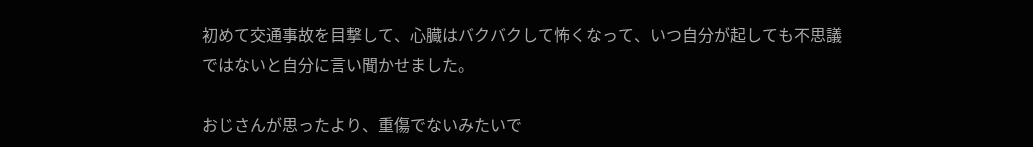初めて交通事故を目撃して、心臓はバクバクして怖くなって、いつ自分が起しても不思議ではないと自分に言い聞かせました。

おじさんが思ったより、重傷でないみたいで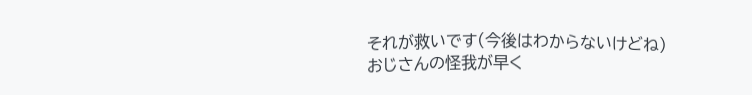それが救いです(今後はわからないけどね)
おじさんの怪我が早く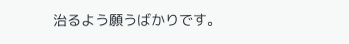治るよう願うばかりです。